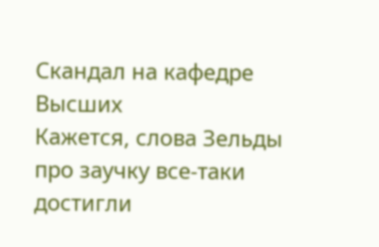Скандал на кафедре Высших
Кажется, слова Зельды про заучку все‑таки достигли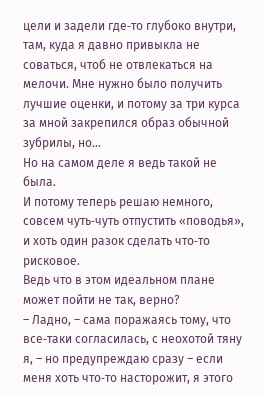цели и задели где‑то глубоко внутри, там, куда я давно привыкла не соваться, чтоб не отвлекаться на мелочи. Мне нужно было получить лучшие оценки, и потому за три курса за мной закрепился образ обычной зубрилы, но…
Но на самом деле я ведь такой не была.
И потому теперь решаю немного, совсем чуть‑чуть отпустить «поводья», и хоть один разок сделать что‑то рисковое.
Ведь что в этом идеальном плане может пойти не так, верно?
– Ладно, – сама поражаясь тому, что все‑таки согласилась, с неохотой тяну я, – но предупреждаю сразу – если меня хоть что‑то насторожит, я этого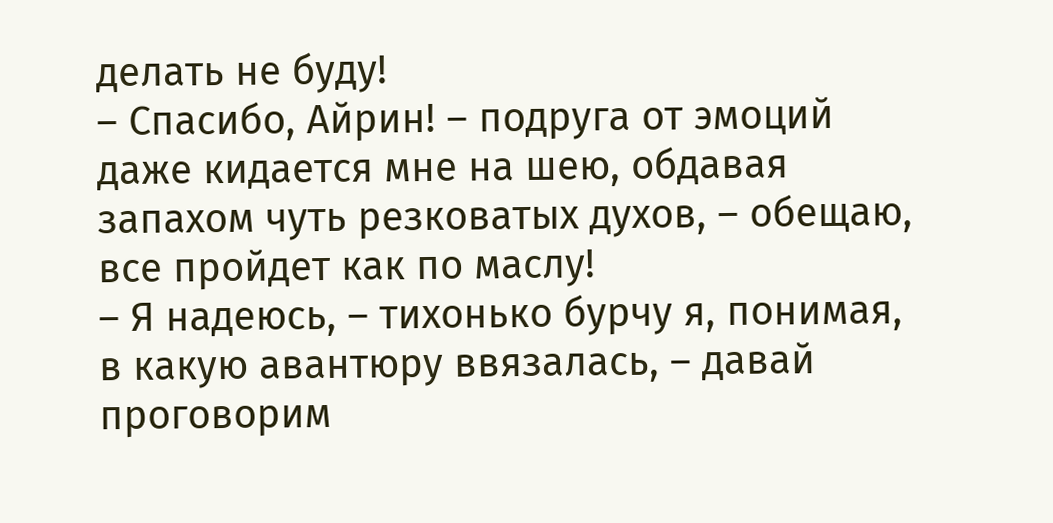делать не буду!
– Спасибо, Айрин! – подруга от эмоций даже кидается мне на шею, обдавая запахом чуть резковатых духов, – обещаю, все пройдет как по маслу!
– Я надеюсь, – тихонько бурчу я, понимая, в какую авантюру ввязалась, – давай проговорим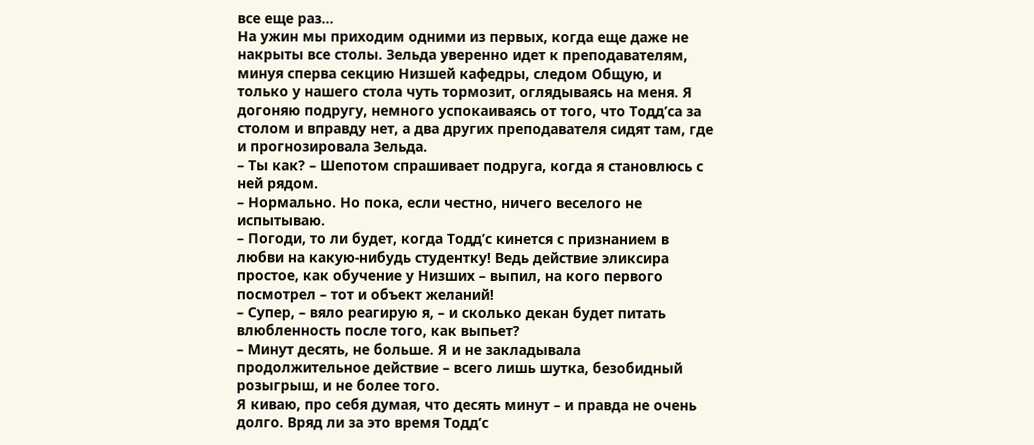все еще раз…
На ужин мы приходим одними из первых, когда еще даже не накрыты все столы. Зельда уверенно идет к преподавателям, минуя сперва секцию Низшей кафедры, следом Общую, и только у нашего стола чуть тормозит, оглядываясь на меня. Я догоняю подругу, немного успокаиваясь от того, что Тодд’cа за столом и вправду нет, а два других преподавателя сидят там, где и прогнозировала Зельда.
– Ты как? – Шепотом спрашивает подруга, когда я становлюсь с ней рядом.
– Нормально. Но пока, если честно, ничего веселого не испытываю.
– Погоди, то ли будет, когда Тодд’с кинется с признанием в любви на какую‑нибудь студентку! Ведь действие эликсира простое, как обучение у Низших – выпил, на кого первого посмотрел – тот и объект желаний!
– Супер, – вяло реагирую я, – и сколько декан будет питать влюбленность после того, как выпьет?
– Минут десять, не больше. Я и не закладывала продолжительное действие – всего лишь шутка, безобидный розыгрыш, и не более того.
Я киваю, про себя думая, что десять минут – и правда не очень долго. Вряд ли за это время Тодд’с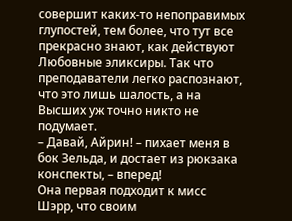совершит каких‑то непоправимых глупостей, тем более, что тут все прекрасно знают, как действуют Любовные эликсиры. Так что преподаватели легко распознают, что это лишь шалость, а на Высших уж точно никто не подумает.
– Давай, Айрин! – пихает меня в бок Зельда, и достает из рюкзака конспекты, – вперед!
Она первая подходит к мисс Шэрр, что своим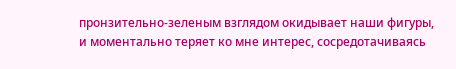пронзительно‑зеленым взглядом окидывает наши фигуры, и моментально теряет ко мне интерес, сосредотачиваясь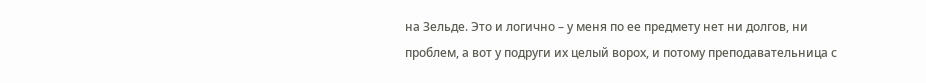на Зельде. Это и логично – у меня по ее предмету нет ни долгов, ни проблем, а вот у подруги их целый ворох, и потому преподавательница с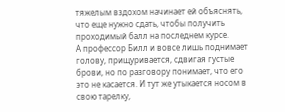тяжелым вздохом начинает ей объяснять, что еще нужно сдать, чтобы получить проходимый балл на последнем курсе.
А профессор Билл и вовсе лишь поднимает голову, прищуривается, сдвигая густые брови, но по разговору понимает, что его это не касается. И тут же утыкается носом в свою тарелку,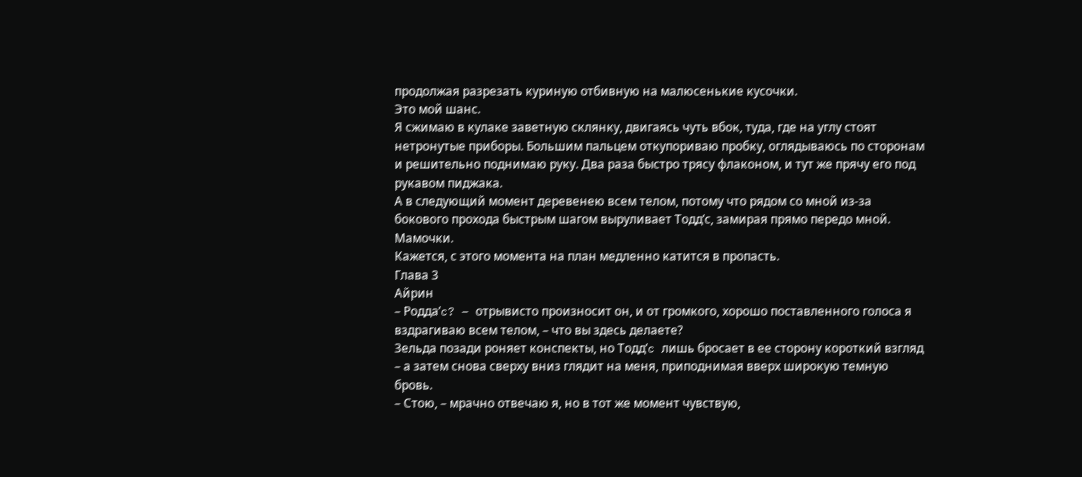продолжая разрезать куриную отбивную на малюсенькие кусочки.
Это мой шанс.
Я сжимаю в кулаке заветную склянку, двигаясь чуть вбок, туда, где на углу стоят нетронутые приборы. Большим пальцем откупориваю пробку, оглядываюсь по сторонам и решительно поднимаю руку. Два раза быстро трясу флаконом, и тут же прячу его под рукавом пиджака.
А в следующий момент деревенею всем телом, потому что рядом со мной из‑за бокового прохода быстрым шагом выруливает Тодд’с, замирая прямо передо мной.
Мамочки.
Кажется, с этого момента на план медленно катится в пропасть.
Глава 3
Айрин
– Родда’c? – отрывисто произносит он, и от громкого, хорошо поставленного голоса я вздрагиваю всем телом, – что вы здесь делаете?
Зельда позади роняет конспекты, но Тодд’c лишь бросает в ее сторону короткий взгляд – а затем снова сверху вниз глядит на меня, приподнимая вверх широкую темную бровь.
– Стою, – мрачно отвечаю я, но в тот же момент чувствую,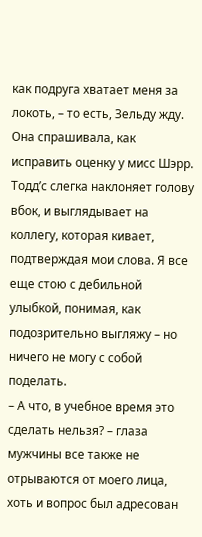как подруга хватает меня за локоть, – то есть, Зельду жду. Она спрашивала, как исправить оценку у мисс Шэрр.
Тодд’с слегка наклоняет голову вбок, и выглядывает на коллегу, которая кивает, подтверждая мои слова. Я все еще стою с дебильной улыбкой, понимая, как подозрительно выгляжу – но ничего не могу с собой поделать.
– А что, в учебное время это сделать нельзя? – глаза мужчины все также не отрываются от моего лица, хоть и вопрос был адресован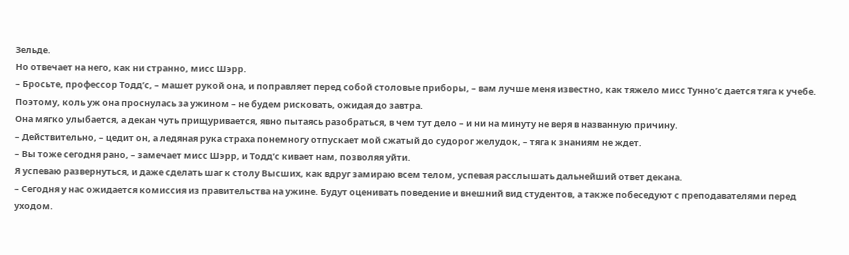Зельде.
Но отвечает на него, как ни странно, мисс Шэрр.
– Бросьте, профессор Тодд’с, – машет рукой она, и поправляет перед собой столовые приборы, – вам лучше меня известно, как тяжело мисс Тунно’с дается тяга к учебе. Поэтому, коль уж она проснулась за ужином – не будем рисковать, ожидая до завтра.
Она мягко улыбается, а декан чуть прищуривается, явно пытаясь разобраться, в чем тут дело – и ни на минуту не веря в названную причину.
– Действительно, – цедит он, а ледяная рука страха понемногу отпускает мой сжатый до судорог желудок, – тяга к знаниям не ждет.
– Вы тоже сегодня рано, – замечает мисс Шэрр, и Тодд’с кивает нам, позволяя уйти.
Я успеваю развернуться, и даже сделать шаг к столу Высших, как вдруг замираю всем телом, успевая расслышать дальнейший ответ декана.
– Сегодня у нас ожидается комиссия из правительства на ужине. Будут оценивать поведение и внешний вид студентов, а также побеседуют с преподавателями перед уходом.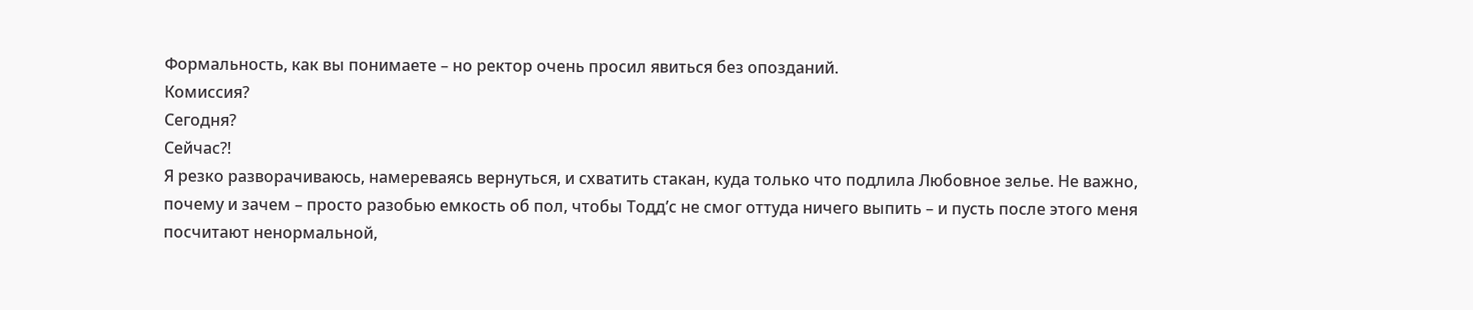Формальность, как вы понимаете – но ректор очень просил явиться без опозданий.
Комиссия?
Сегодня?
Сейчас?!
Я резко разворачиваюсь, намереваясь вернуться, и схватить стакан, куда только что подлила Любовное зелье. Не важно, почему и зачем – просто разобью емкость об пол, чтобы Тодд’с не смог оттуда ничего выпить – и пусть после этого меня посчитают ненормальной,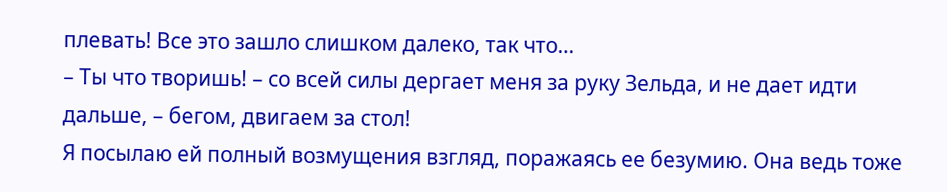плевать! Все это зашло слишком далеко, так что…
– Ты что творишь! – со всей силы дергает меня за руку Зельда, и не дает идти дальше, – бегом, двигаем за стол!
Я посылаю ей полный возмущения взгляд, поражаясь ее безумию. Она ведь тоже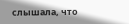слышала, что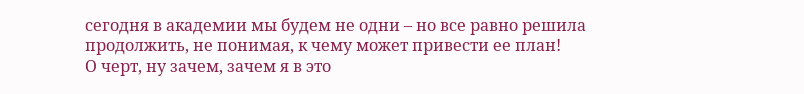сегодня в академии мы будем не одни – но все равно решила продолжить, не понимая, к чему может привести ее план!
О черт, ну зачем, зачем я в это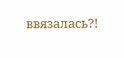ввязалась?!